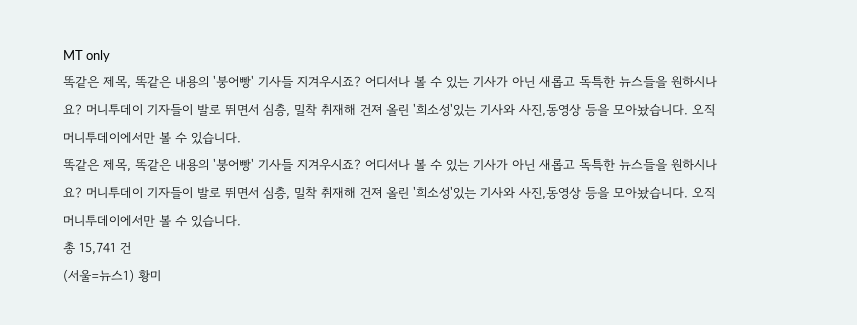MT only
똑같은 제목, 똑같은 내용의 '붕어빵' 기사들 지겨우시죠? 어디서나 볼 수 있는 기사가 아닌 새롭고 독특한 뉴스들을 원하시나요? 머니투데이 기자들이 발로 뛰면서 심층, 밀착 취재해 건져 올린 '희소성'있는 기사와 사진,동영상 등을 모아놨습니다. 오직 머니투데이에서만 볼 수 있습니다.
똑같은 제목, 똑같은 내용의 '붕어빵' 기사들 지겨우시죠? 어디서나 볼 수 있는 기사가 아닌 새롭고 독특한 뉴스들을 원하시나요? 머니투데이 기자들이 발로 뛰면서 심층, 밀착 취재해 건져 올린 '희소성'있는 기사와 사진,동영상 등을 모아놨습니다. 오직 머니투데이에서만 볼 수 있습니다.
총 15,741 건
(서울=뉴스1) 황미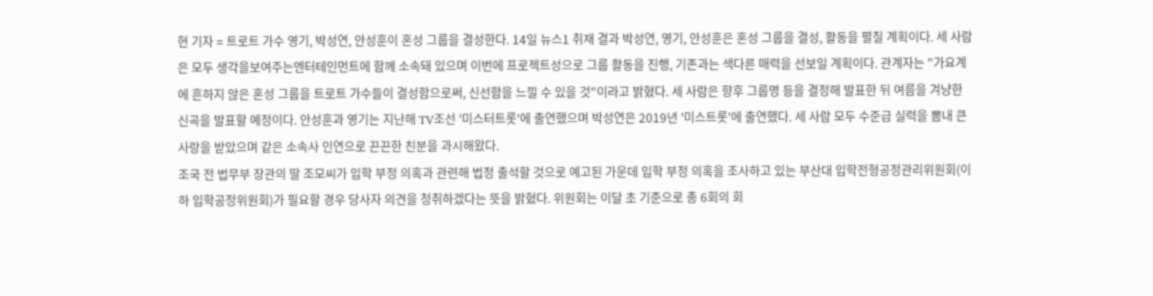현 기자 = 트로트 가수 영기, 박성연, 안성훈이 혼성 그룹을 결성한다. 14일 뉴스1 취재 결과 박성연, 영기, 안성훈은 혼성 그룹을 결성, 활동을 펼칠 계획이다. 세 사람은 모두 생각을보여주는엔터테인먼트에 함께 소속돼 있으며 이번에 프로젝트성으로 그룹 활동을 진행, 기존과는 색다른 매력을 선보일 계획이다. 관계자는 "가요계에 흔하지 않은 혼성 그룹을 트로트 가수들이 결성함으로써, 신선함을 느낄 수 있을 것"이라고 밝혔다. 세 사람은 향후 그룹명 등을 결정해 발표한 뒤 여름을 겨냥한 신곡을 발표할 예정이다. 안성훈과 영기는 지난해 TV조선 '미스터트롯'에 출연했으며 박성연은 2019년 '미스트롯'에 출연했다. 세 사람 모두 수준급 실력을 뽐내 큰 사랑을 받았으며 같은 소속사 인연으로 끈끈한 친분을 과시해왔다.
조국 전 법무부 장관의 딸 조모씨가 입학 부정 의혹과 관련해 법정 출석할 것으로 예고된 가운데 입학 부정 의혹을 조사하고 있는 부산대 입학전형공정관리위원회(이하 입학공정위원회)가 필요할 경우 당사자 의견을 청취하겠다는 뜻을 밝혔다. 위원회는 이달 초 기준으로 총 6회의 회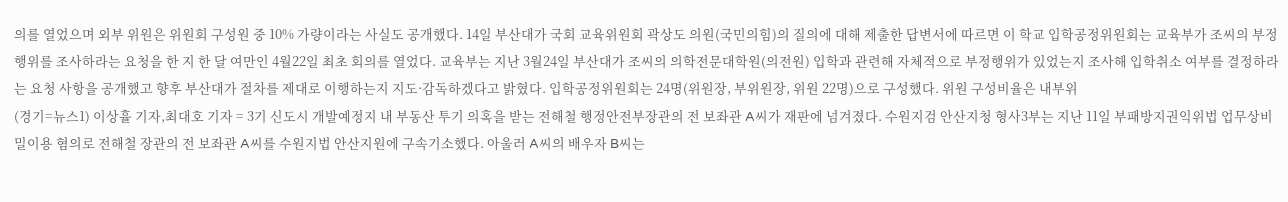의를 열었으며 외부 위원은 위원회 구성원 중 10% 가량이라는 사실도 공개했다. 14일 부산대가 국회 교육위원회 곽상도 의원(국민의힘)의 질의에 대해 제출한 답변서에 따르면 이 학교 입학공정위원회는 교육부가 조씨의 부정행위를 조사하라는 요청을 한 지 한 달 여만인 4월22일 최초 회의를 열었다. 교육부는 지난 3월24일 부산대가 조씨의 의학전문대학원(의전원) 입학과 관련해 자체적으로 부정행위가 있었는지 조사해 입학취소 여부를 결정하라는 요청 사항을 공개했고 향후 부산대가 절차를 제대로 이행하는지 지도·감독하겠다고 밝혔다. 입학공정위원회는 24명(위원장, 부위원장, 위원 22명)으로 구성했다. 위원 구성비율은 내부위
(경기=뉴스1) 이상휼 기자,최대호 기자 = 3기 신도시 개발예정지 내 부동산 투기 의혹을 받는 전해철 행정안전부장관의 전 보좌관 A씨가 재판에 넘겨졌다. 수원지검 안산지청 형사3부는 지난 11일 부패방지권익위법 업무상비밀이용 혐의로 전해철 장관의 전 보좌관 A씨를 수원지법 안산지원에 구속기소했다. 아울러 A씨의 배우자 B씨는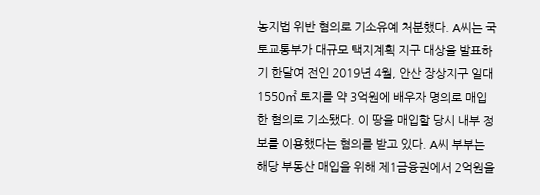농지법 위반 혐의로 기소유예 처분했다. A씨는 국토교통부가 대규모 택지계획 지구 대상을 발표하기 한달여 전인 2019년 4월, 안산 장상지구 일대 1550㎡ 토지를 약 3억원에 배우자 명의로 매입한 혐의로 기소됐다. 이 땅을 매입할 당시 내부 정보를 이용했다는 혐의를 받고 있다. A씨 부부는 해당 부동산 매입을 위해 제1금융권에서 2억원을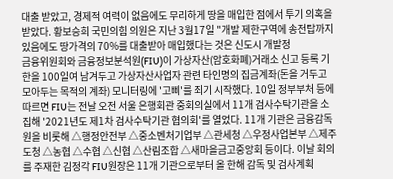대출 받았고, 경제적 여력이 없음에도 무리하게 땅을 매입한 점에서 투기 의혹을 받았다. 황보승희 국민의힘 의원은 지난 3월17일 "개발 제한구역에 송전탑까지 있음에도 땅가격의 70%를 대출받아 매입했다는 것은 신도시 개발정
금융위원회와 금융정보분석원(FIU)이 가상자산(암호화폐)거래소 신고 등록 기한을 100일여 남겨두고 가상자산사업자 관련 타인명의 집금계좌(돈을 거두고 모아두는 목적의 계좌) 모니터링에 '고삐'를 죄기 시작했다. 10일 정부부처 등에 따르면 FIU는 전날 오전 서울 은행회관 중회의실에서 11개 검사수탁기관을 소집해 '2021년도 제1차 검사수탁기관 협의회'를 열었다. 11개 기관은 금융감독원을 비롯해 △행정안전부 △중소벤처기업부 △관세청 △우정사업본부 △제주도청 △농협 △수협 △신협 △산림조합 △새마을금고중앙회 등이다. 이날 회의를 주재한 김정각 FIU원장은 11개 기관으로부터 올 한해 감독 및 검사계획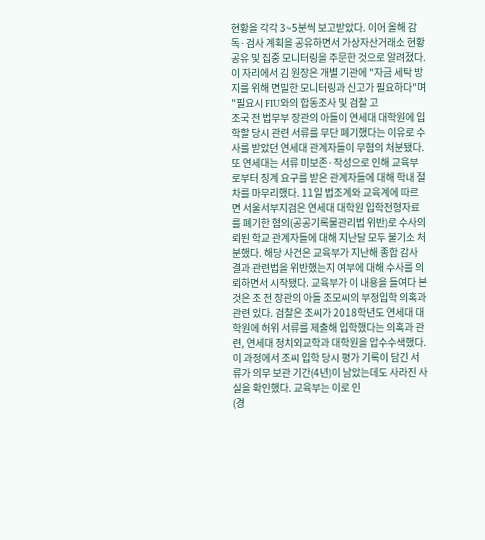현황을 각각 3~5분씩 보고받았다. 이어 올해 감독·검사 계획을 공유하면서 가상자산거래소 현황 공유 및 집중 모니터링을 주문한 것으로 알려졌다. 이 자리에서 김 원장은 개별 기관에 "자금 세탁 방지를 위해 면밀한 모니터링과 신고가 필요하다"며 "필요시 FIU와의 합동조사 및 검찰 고
조국 전 법무부 장관의 아들이 연세대 대학원에 입학할 당시 관련 서류를 무단 폐기했다는 이유로 수사를 받았던 연세대 관계자들이 무혐의 처분됐다. 또 연세대는 서류 미보존·작성으로 인해 교육부로부터 징계 요구를 받은 관계자들에 대해 학내 절차를 마무리했다. 11일 법조계와 교육계에 따르면 서울서부지검은 연세대 대학원 입학전형자료를 폐기한 혐의(공공기록물관리법 위반)로 수사의뢰된 학교 관계자들에 대해 지난달 모두 불기소 처분했다. 해당 사건은 교육부가 지난해 종합 감사 결과 관련법을 위반했는지 여부에 대해 수사를 의뢰하면서 시작됐다. 교육부가 이 내용을 들여다 본 것은 조 전 장관의 아들 조모씨의 부정입학 의혹과 관련 있다. 검찰은 조씨가 2018학년도 연세대 대학원에 허위 서류를 제출해 입학했다는 의혹과 관련, 연세대 정치외교학과 대학원을 압수수색했다. 이 과정에서 조씨 입학 당시 평가 기록이 담긴 서류가 의무 보관 기간(4년)이 남았는데도 사라진 사실을 확인했다. 교육부는 이로 인
(경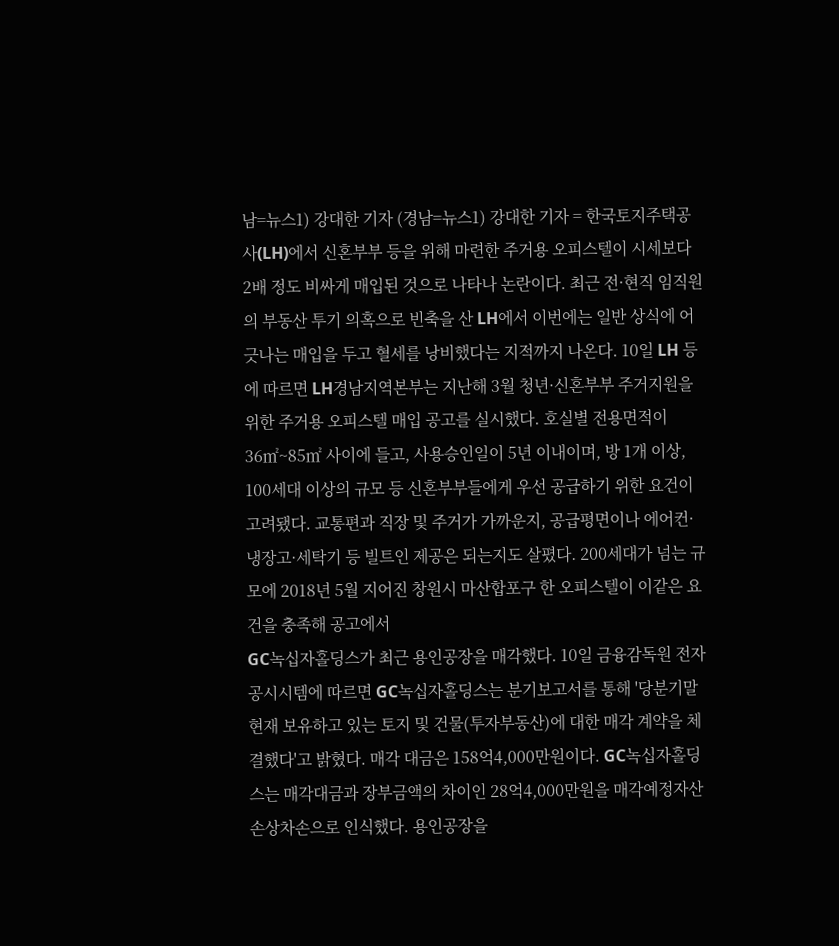남=뉴스1) 강대한 기자 (경남=뉴스1) 강대한 기자 = 한국토지주택공사(LH)에서 신혼부부 등을 위해 마련한 주거용 오피스텔이 시세보다 2배 정도 비싸게 매입된 것으로 나타나 논란이다. 최근 전·현직 임직원의 부동산 투기 의혹으로 빈축을 산 LH에서 이번에는 일반 상식에 어긋나는 매입을 두고 혈세를 낭비했다는 지적까지 나온다. 10일 LH 등에 따르면 LH경남지역본부는 지난해 3월 청년·신혼부부 주거지원을 위한 주거용 오피스텔 매입 공고를 실시했다. 호실별 전용면적이 36㎡~85㎡ 사이에 들고, 사용승인일이 5년 이내이며, 방 1개 이상, 100세대 이상의 규모 등 신혼부부들에게 우선 공급하기 위한 요건이 고려됐다. 교통편과 직장 및 주거가 가까운지, 공급평면이나 에어컨·냉장고·세탁기 등 빌트인 제공은 되는지도 살폈다. 200세대가 넘는 규모에 2018년 5월 지어진 창원시 마산합포구 한 오피스텔이 이같은 요건을 충족해 공고에서
GC녹십자홀딩스가 최근 용인공장을 매각했다. 10일 금융감독원 전자공시시템에 따르면 GC녹십자홀딩스는 분기보고서를 통해 '당분기말 현재 보유하고 있는 토지 및 건물(투자부동산)에 대한 매각 계약을 체결했다'고 밝혔다. 매각 대금은 158억4,000만원이다. GC녹십자홀딩스는 매각대금과 장부금액의 차이인 28억4,000만원을 매각예정자산손상차손으로 인식했다. 용인공장을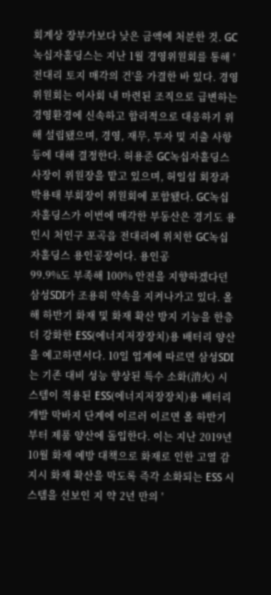회계상 장부가보다 낮은 금액에 처분한 것. GC녹십자홀딩스는 지난 1월 경영위원회를 통해 '전대리 토지 매각의 건'을 가결한 바 있다. 경영위원회는 이사회 내 마련된 조직으로 급변하는 경영환경에 신속하고 합리적으로 대응하기 위해 설립됐으며, 경영, 재무, 투자 및 지출 사항 등에 대해 결정한다. 허용준 GC녹십자홀딩스 사장이 위원장을 맡고 있으며, 허일섭 회장과 박용태 부회장이 위원회에 포함됐다. GC녹십자홀딩스가 이번에 매각한 부동산은 경기도 용인시 처인구 포곡읍 전대리에 위치한 GC녹십자홀딩스 용인공장이다. 용인공
99.9%도 부족해 100% 안전을 지향하겠다던 삼성SDI가 조용히 약속을 지켜나가고 있다. 올해 하반기 화재 및 화재 확산 방지 기능을 한층 더 강화한 ESS(에너지저장장치)용 배터리 양산을 예고하면서다. 10일 업계에 따르면 삼성SDI는 기존 대비 성능 향상된 특수 소화(消火) 시스템이 적용된 ESS(에너지저장장치)용 배터리 개발 막바지 단계에 이르러 이르면 올 하반기부터 제품 양산에 돌입한다. 이는 지난 2019년 10월 화재 예방 대책으로 화재로 인한 고열 감지시 화재 확산을 막도록 즉각 소화되는 ESS 시스템을 선보인 지 약 2년 만의 '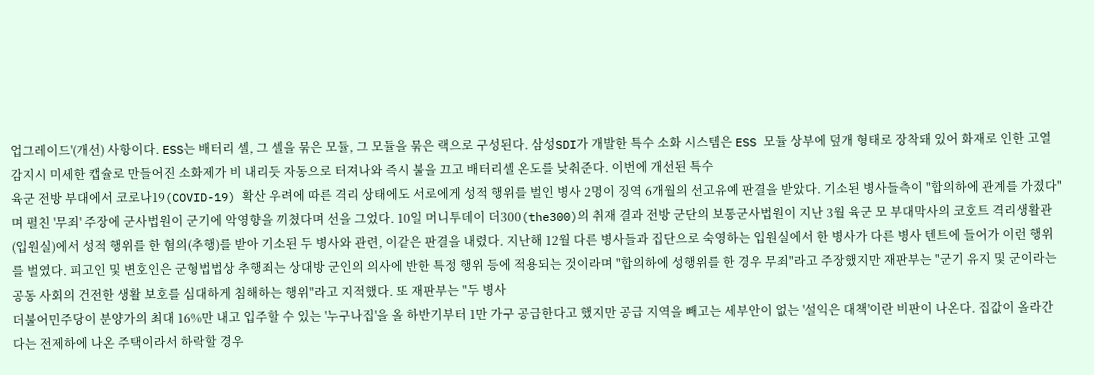업그레이드'(개선) 사항이다. ESS는 배터리 셀, 그 셀을 묶은 모듈, 그 모듈을 묶은 랙으로 구성된다. 삼성SDI가 개발한 특수 소화 시스템은 ESS 모듈 상부에 덮개 형태로 장착돼 있어 화재로 인한 고열 감지시 미세한 캡슐로 만들어진 소화제가 비 내리듯 자동으로 터져나와 즉시 불을 끄고 배터리셀 온도를 낮춰준다. 이번에 개선된 특수
육군 전방 부대에서 코로나19(COVID-19) 확산 우려에 따른 격리 상태에도 서로에게 성적 행위를 벌인 병사 2명이 징역 6개월의 선고유예 판결을 받았다. 기소된 병사들측이 "합의하에 관계를 가졌다"며 펼친 '무죄' 주장에 군사법원이 군기에 악영향을 끼쳤다며 선을 그었다. 10일 머니투데이 더300(the300)의 취재 결과 전방 군단의 보통군사법원이 지난 3월 육군 모 부대막사의 코호트 격리생활관(입원실)에서 성적 행위를 한 혐의(추행)를 받아 기소된 두 병사와 관련, 이같은 판결을 내렸다. 지난해 12월 다른 병사들과 집단으로 숙영하는 입원실에서 한 병사가 다른 병사 텐트에 들어가 이런 행위를 벌였다. 피고인 및 변호인은 군형법법상 추행죄는 상대방 군인의 의사에 반한 특정 행위 등에 적용되는 것이라며 "합의하에 성행위를 한 경우 무죄"라고 주장했지만 재판부는 "군기 유지 및 군이라는 공동 사회의 건전한 생활 보호를 심대하게 침해하는 행위"라고 지적했다. 또 재판부는 "두 병사
더불어민주당이 분양가의 최대 16%만 내고 입주할 수 있는 '누구나집'을 올 하반기부터 1만 가구 공급한다고 했지만 공급 지역을 빼고는 세부안이 없는 '설익은 대책'이란 비판이 나온다. 집값이 올라간다는 전제하에 나온 주택이라서 하락할 경우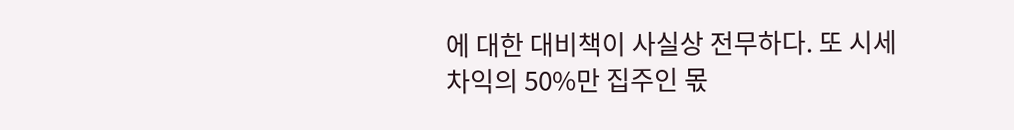에 대한 대비책이 사실상 전무하다. 또 시세차익의 50%만 집주인 몫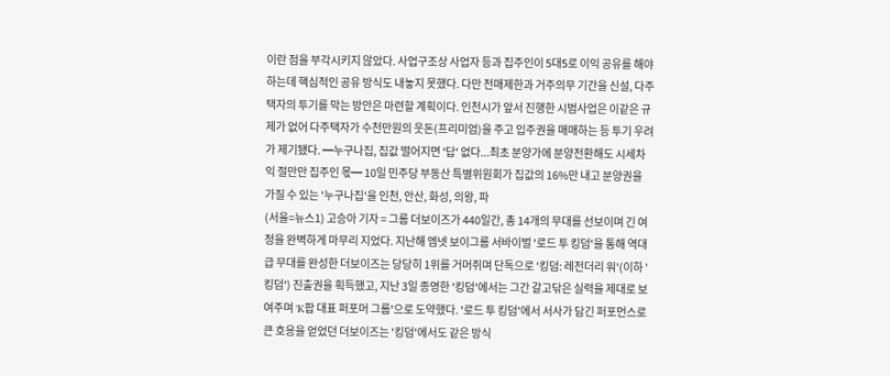이란 점을 부각시키지 않았다. 사업구조상 사업자 등과 집주인이 5대5로 이익 공유를 해야 하는데 핵심적인 공유 방식도 내놓지 못했다. 다만 전매제한과 거주의무 기간을 신설, 다주택자의 투기를 막는 방안은 마련할 계획이다. 인천시가 앞서 진행한 시범사업은 이같은 규제가 없어 다주택자가 수천만원의 웃돈(프리미엄)을 주고 입주권을 매매하는 등 투기 우려가 제기됐다. ━누구나집, 집값 떨어지면 '답' 없다...최초 분양가에 분양전환해도 시세차익 절만만 집주인 몫━ 10일 민주당 부동산 특별위원회가 집값의 16%만 내고 분양권을 가질 수 있는 '누구나집'을 인천, 안산, 화성, 의왕, 파
(서울=뉴스1) 고승아 기자 = 그룹 더보이즈가 440일간, 총 14개의 무대를 선보이며 긴 여정을 완벽하게 마무리 지었다. 지난해 엠넷 보이그룹 서바이벌 '로드 투 킹덤'을 통해 역대급 무대를 완성한 더보이즈는 당당히 1위를 거머쥐며 단독으로 '킹덤: 레전더리 워'(이하 '킹덤') 진출권을 획득했고, 지난 3일 종영한 '킹덤'에서는 그간 갈고닦은 실력을 제대로 보여주며 'K팝 대표 퍼포머 그룹'으로 도약했다. '로드 투 킹덤'에서 서사가 담긴 퍼포먼스로 큰 호응을 얻었던 더보이즈는 '킹덤'에서도 같은 방식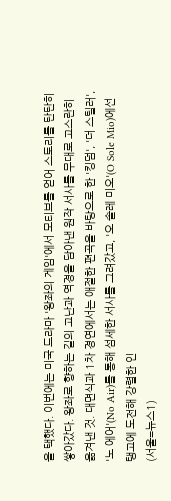을 택했다. 이번에는 미국 드라마 '왕좌의 게임'에서 모티브를 얻어 스토리를 탄탄히 쌓아갔다. 왕좌로 향하는 길의 고난과 역경을 담아낸 원작 서사를 무대로 고스란히 옮겨낸 것. 대면식과 1차 경연에서는 애절한 편곡을 바탕으로 한 '킹덤', '더 스틸러', '노 에어'(No Air)를 통해 섬세한 서사를 그려갔고, '오 솔레 미오'(O Sole Mio)에선 탱고에 도전해 강렬한 인
(서울=뉴스1)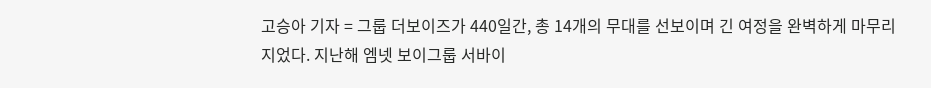고승아 기자 = 그룹 더보이즈가 440일간, 총 14개의 무대를 선보이며 긴 여정을 완벽하게 마무리 지었다. 지난해 엠넷 보이그룹 서바이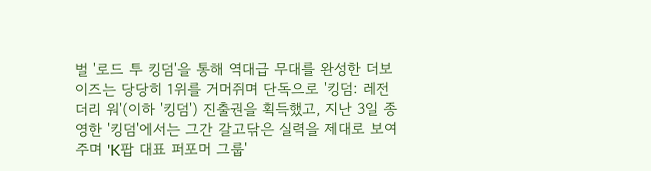벌 '로드 투 킹덤'을 통해 역대급 무대를 완성한 더보이즈는 당당히 1위를 거머쥐며 단독으로 '킹덤: 레전더리 워'(이하 '킹덤') 진출권을 획득했고, 지난 3일 종영한 '킹덤'에서는 그간 갈고닦은 실력을 제대로 보여주며 'K팝 대표 퍼포머 그룹'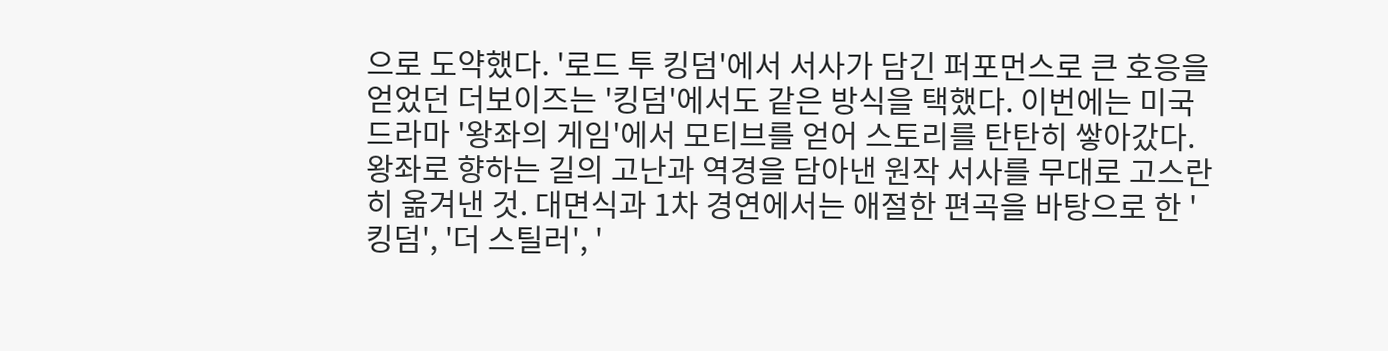으로 도약했다. '로드 투 킹덤'에서 서사가 담긴 퍼포먼스로 큰 호응을 얻었던 더보이즈는 '킹덤'에서도 같은 방식을 택했다. 이번에는 미국 드라마 '왕좌의 게임'에서 모티브를 얻어 스토리를 탄탄히 쌓아갔다. 왕좌로 향하는 길의 고난과 역경을 담아낸 원작 서사를 무대로 고스란히 옮겨낸 것. 대면식과 1차 경연에서는 애절한 편곡을 바탕으로 한 '킹덤', '더 스틸러', '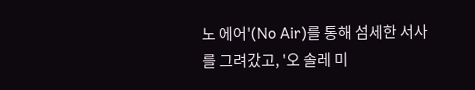노 에어'(No Air)를 통해 섬세한 서사를 그려갔고, '오 솔레 미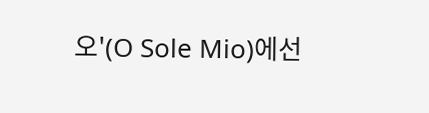오'(O Sole Mio)에선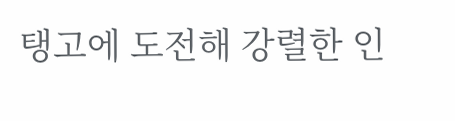탱고에 도전해 강렬한 인